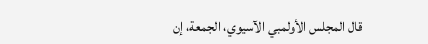قال المجلس الأولمبي الآسيوي، الجمعة، إن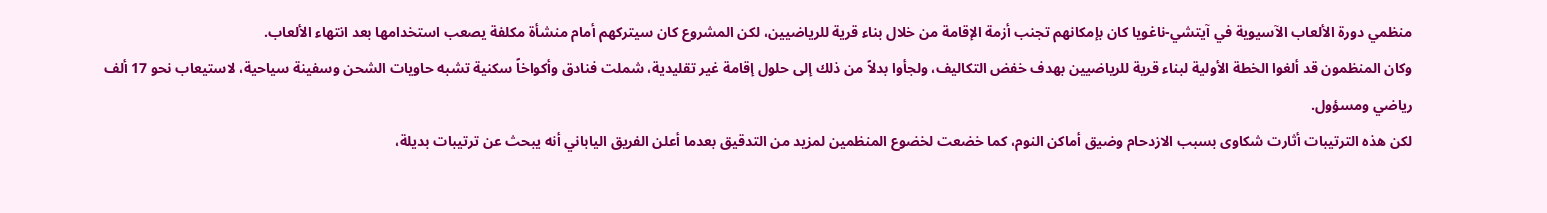منظمي دورة الألعاب الآسيوية في آيتشي-ناغويا كان بإمكانهم تجنب أزمة الإقامة من خلال بناء قرية للرياضيين، لكن المشروع كان سيتركهم أمام منشأة مكلفة يصعب استخدامها بعد انتهاء الألعاب.
وكان المنظمون قد ألغوا الخطة الأولية لبناء قرية للرياضيين بهدف خفض التكاليف، ولجأوا بدلاً من ذلك إلى حلول إقامة غير تقليدية، شملت فنادق وأكواخاً سكنية تشبه حاويات الشحن وسفينة سياحية، لاستيعاب نحو 17 ألف رياضي ومسؤول.
لكن هذه الترتيبات أثارت شكاوى بسبب الازدحام وضيق أماكن النوم، كما خضعت لخضوع المنظمين لمزيد من التدقيق بعدما أعلن الفريق الياباني أنه يبحث عن ترتيبات بديلة،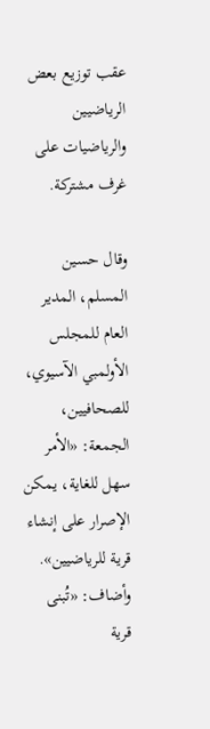عقب توزيع بعض الرياضيين والرياضيات على غرف مشتركة.

وقال حسين المسلم، المدير العام للمجلس الأولمبي الآسيوي، للصحافيين، الجمعة: «الأمر سهل للغاية، يمكن الإصرار على إنشاء قرية للرياضيين».
وأضاف: «تُبنى قرية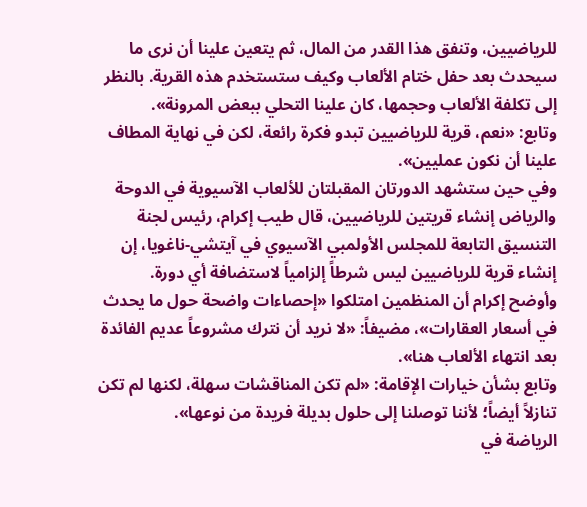للرياضيين، وتنفق هذا القدر من المال، ثم يتعين علينا أن نرى ما سيحدث بعد حفل ختام الألعاب وكيف ستستخدم هذه القرية. بالنظر إلى تكلفة الألعاب وحجمها، كان علينا التحلي ببعض المرونة».
وتابع: «نعم، قرية للرياضيين تبدو فكرة رائعة، لكن في نهاية المطاف علينا أن نكون عمليين».
وفي حين ستشهد الدورتان المقبلتان للألعاب الآسيوية في الدوحة والرياض إنشاء قريتين للرياضيين، قال طيب إكرام، رئيس لجنة التنسيق التابعة للمجلس الأولمبي الآسيوي في آيتشي-ناغويا، إن إنشاء قرية للرياضيين ليس شرطاً إلزامياً لاستضافة أي دورة.
وأوضح إكرام أن المنظمين امتلكوا «إحصاءات واضحة حول ما يحدث في أسعار العقارات»، مضيفاً: «لا نريد أن نترك مشروعاً عديم الفائدة بعد انتهاء الألعاب هنا».
وتابع بشأن خيارات الإقامة: «لم تكن المناقشات سهلة، لكنها لم تكن تنازلاً أيضاً؛ لأننا توصلنا إلى حلول بديلة فريدة من نوعها».
الرياضة في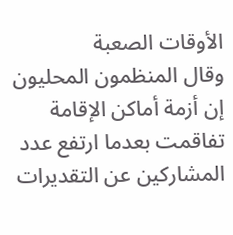الأوقات الصعبة
وقال المنظمون المحليون إن أزمة أماكن الإقامة تفاقمت بعدما ارتفع عدد المشاركين عن التقديرات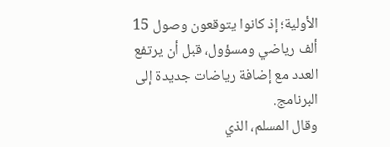الأولية؛ إذ كانوا يتوقعون وصول 15 ألف رياضي ومسؤول، قبل أن يرتفع العدد مع إضافة رياضات جديدة إلى البرنامج.
وقال المسلم، الذي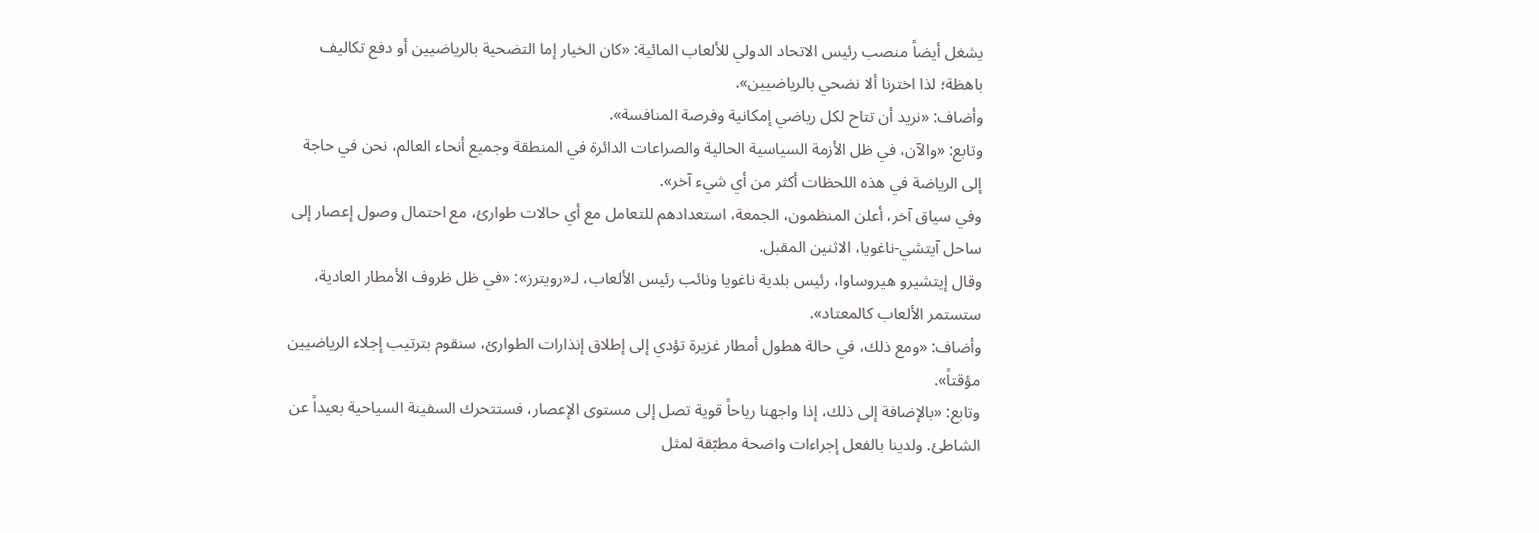يشغل أيضاً منصب رئيس الاتحاد الدولي للألعاب المائية: «كان الخيار إما التضحية بالرياضيين أو دفع تكاليف باهظة؛ لذا اخترنا ألا نضحي بالرياضيين».
وأضاف: «نريد أن تتاح لكل رياضي إمكانية وفرصة المنافسة».
وتابع: «والآن، في ظل الأزمة السياسية الحالية والصراعات الدائرة في المنطقة وجميع أنحاء العالم، نحن في حاجة إلى الرياضة في هذه اللحظات أكثر من أي شيء آخر».
وفي سياق آخر، أعلن المنظمون، الجمعة، استعدادهم للتعامل مع أي حالات طوارئ، مع احتمال وصول إعصار إلى ساحل آيتشي-ناغويا، الاثنين المقبل.
وقال إيتشيرو هيروساوا، رئيس بلدية ناغويا ونائب رئيس الألعاب، لـ«رويترز»: «في ظل ظروف الأمطار العادية، ستستمر الألعاب كالمعتاد».
وأضاف: «ومع ذلك، في حالة هطول أمطار غزيرة تؤدي إلى إطلاق إنذارات الطوارئ، سنقوم بترتيب إجلاء الرياضيين مؤقتاً».
وتابع: «بالإضافة إلى ذلك، إذا واجهنا رياحاً قوية تصل إلى مستوى الإعصار، فستتحرك السفينة السياحية بعيداً عن الشاطئ. ولدينا بالفعل إجراءات واضحة مطبّقة لمثل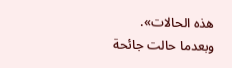هذه الحالات».
وبعدما حالت جائحة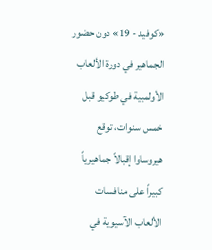«كوفيد - 19» دون حضور الجماهير في دورة الألعاب الأولمبية في طوكيو قبل خمس سنوات، توقع هيروساوا إقبالاً جماهيرياً كبيراً على منافسات الألعاب الآسيوية في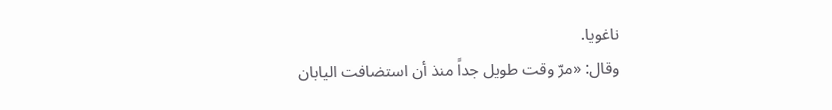ناغويا.
وقال: «مرّ وقت طويل جداً منذ أن استضافت اليابان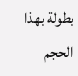بطولة بهذا الحجم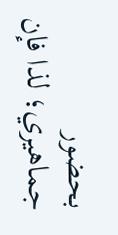بحضور جماهيري؛ لذا فإن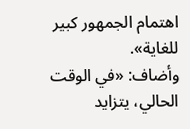اهتمام الجمهور كبير للغاية».
وأضاف: «في الوقت الحالي، يتزايد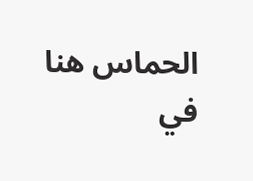الحماس هنا في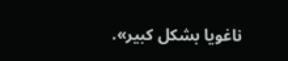ناغويا بشكل كبير».